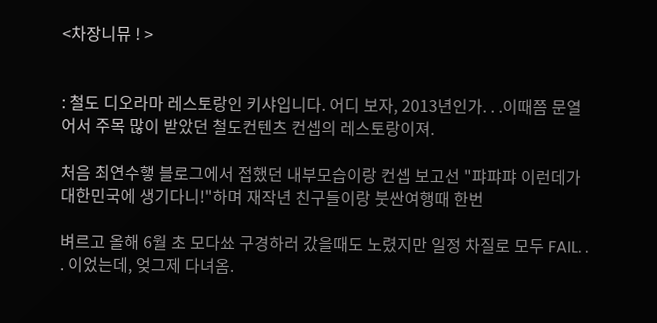<차장니뮤 ! >


: 철도 디오라마 레스토랑인 키샤입니다. 어디 보자, 2013년인가. . .이때쯤 문열어서 주목 많이 받았던 철도컨텐츠 컨셉의 레스토랑이져.

처음 최연수햏 블로그에서 접했던 내부모습이랑 컨셉 보고선 "퍄퍄퍄 이런데가 대한민국에 생기다니!"하며 재작년 친구들이랑 붓싼여행때 한번

벼르고 올해 6월 초 모다쑈 구경하러 갔을때도 노렸지만 일정 차질로 모두 FAIL. . . 이었는데, 엊그제 다녀옴.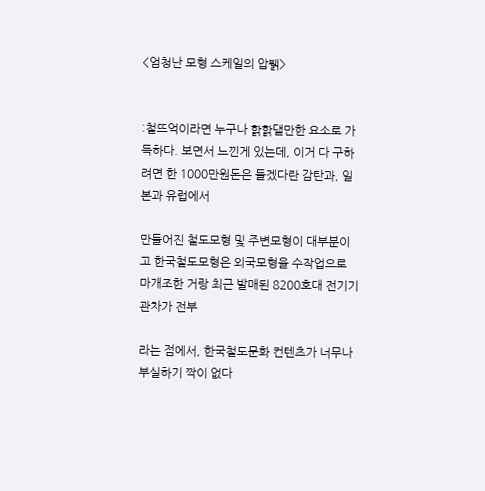<엄청난 모형 스케일의 압뷁>


:철뜨억이라면 누구나 핡핡댈만한 요소로 가득하다. 보면서 느낀게 있는데, 이거 다 구하려면 한 1000만원돈은 들겠다란 감탄과, 일본과 유럽에서

만들어진 철도모형 및 주변모형이 대부분이고 한국철도모형은 외국모형을 수작업으로 마개조한 거랑 최근 발매된 8200호대 전기기관차가 전부

라는 점에서, 한국철도문화 컨텐츠가 너무나 부실하기 짝이 없다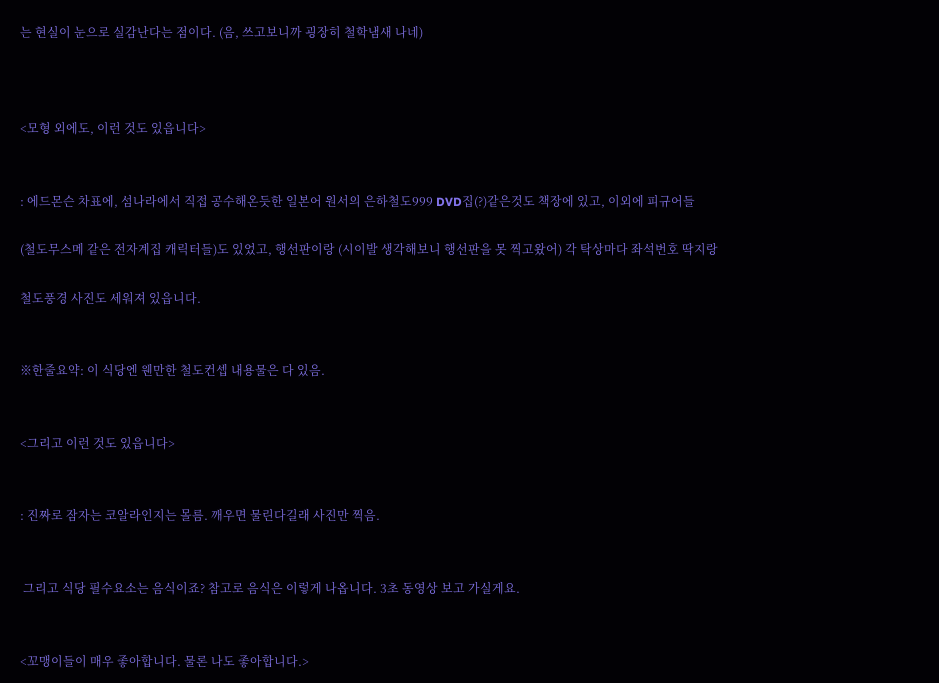는 현실이 눈으로 실감난다는 점이다. (음, 쓰고보니까 굉장히 철학냄새 나네)



<모형 외에도, 이런 것도 있읍니다>


: 에드몬슨 차표에, 섬나라에서 직접 공수해온듯한 일본어 원서의 은하철도999 DVD집(?)같은것도 책장에 있고, 이외에 피규어들

(철도무스메 같은 전자계집 캐릭터들)도 있었고, 행선판이랑 (시이발 생각해보니 행선판을 못 찍고왔어) 각 탁상마다 좌석번호 딱지랑

철도풍경 사진도 세워져 있읍니다.


※한줄요약: 이 식당엔 웬만한 철도컨셉 내용물은 다 있음.


<그리고 이런 것도 있읍니다>


: 진짜로 잠자는 코알라인지는 몰름. 깨우면 물린다길래 사진만 찍음.


 그리고 식당 필수요소는 음식이죠? 참고로 음식은 이렇게 나옵니다. 3초 동영상 보고 가실게요.


<꼬맹이들이 매우 좋아합니다. 물론 나도 좋아합니다.>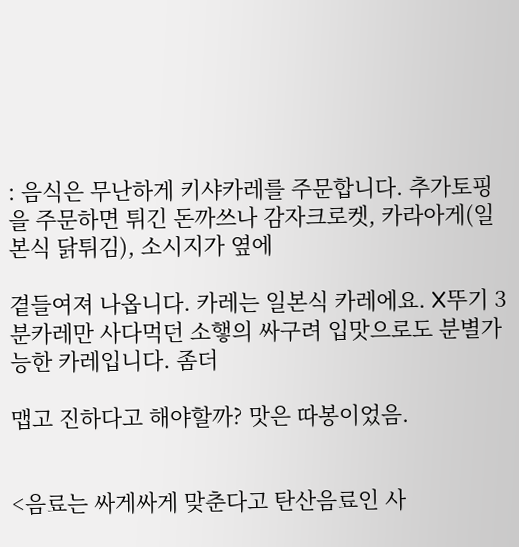: 음식은 무난하게 키샤카레를 주문합니다. 추가토핑을 주문하면 튀긴 돈까쓰나 감자크로켓, 카라아게(일본식 닭튀김), 소시지가 옆에

곁들여져 나옵니다. 카레는 일본식 카레에요. X뚜기 3분카레만 사다먹던 소햏의 싸구려 입맛으로도 분별가능한 카레입니다. 좀더

맵고 진하다고 해야할까? 맛은 따봉이었음.


<음료는 싸게싸게 맞춘다고 탄산음료인 사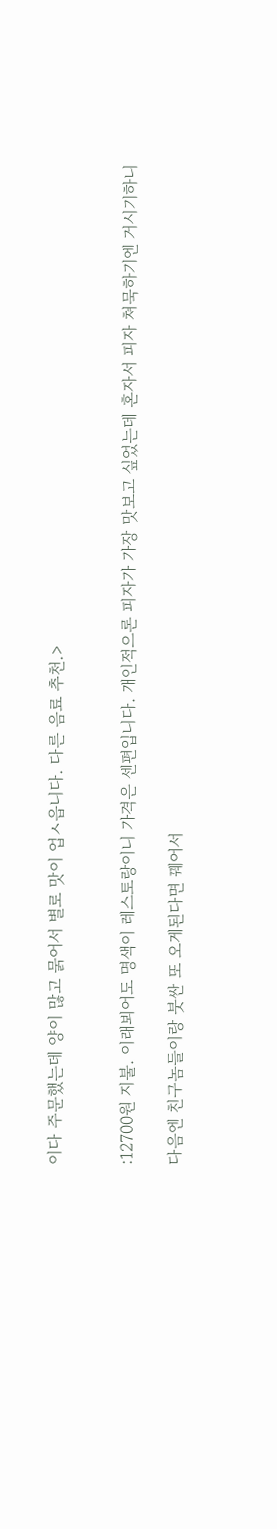이다 주문했는데 양이 많고 묽어서 별로 맛이 업ㅅ읍니다. 다른 음료 추천.>


:12700원 지불. 이래뵈어도 명색이 레스토랑이니 가격은 센편입니다. 개인적으론 피자가 가장 맛보고 싶었는데 혼자서 피자 쳐묵하기엔 거시기하니

다음엔 친구놈들이랑 붓싼 또 오게된다면 꿰어서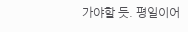가야할 듯. 평일이어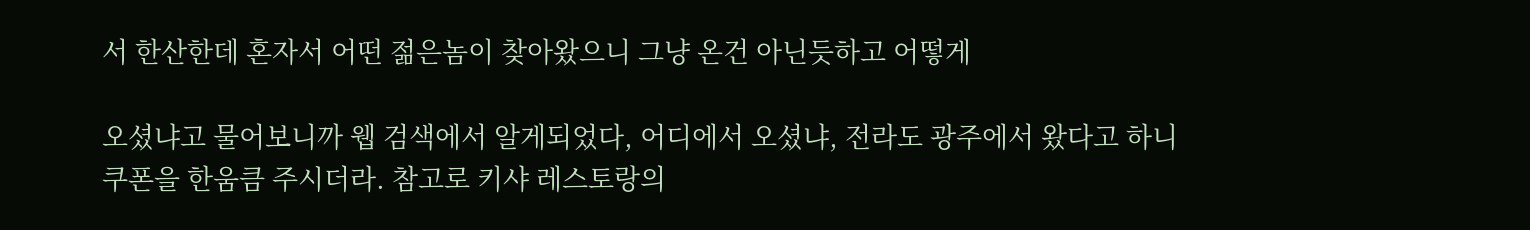서 한산한데 혼자서 어떤 젊은놈이 찾아왔으니 그냥 온건 아닌듯하고 어떻게

오셨냐고 물어보니까 웹 검색에서 알게되었다, 어디에서 오셨냐, 전라도 광주에서 왔다고 하니 쿠폰을 한움큼 주시더라. 참고로 키샤 레스토랑의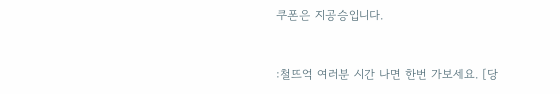쿠폰은 지공승입니다.


:철뜨억 여러분 시간 나면 한번 가보세요. [당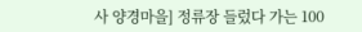사 양경마을] 정류장 들렀다 가는 100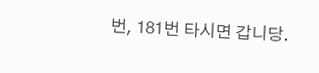번, 181번 타시면 갑니당.